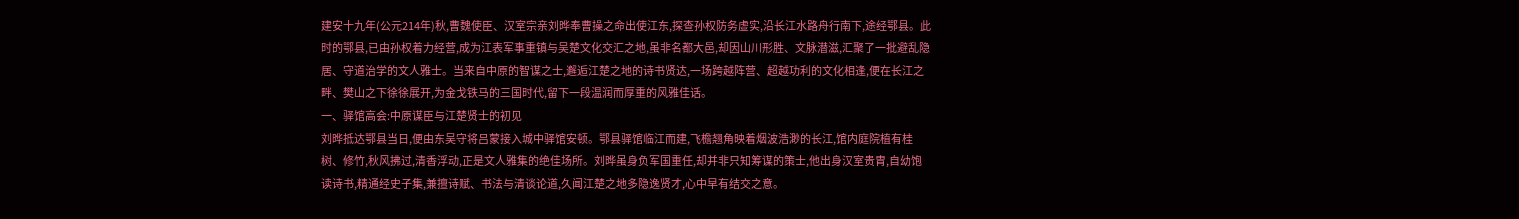建安十九年(公元214年)秋,曹魏使臣、汉室宗亲刘晔奉曹操之命出使江东,探查孙权防务虚实,沿长江水路舟行南下,途经鄂县。此时的鄂县,已由孙权着力经营,成为江表军事重镇与吴楚文化交汇之地,虽非名都大邑,却因山川形胜、文脉潜滋,汇聚了一批避乱隐居、守道治学的文人雅士。当来自中原的智谋之士,邂逅江楚之地的诗书贤达,一场跨越阵营、超越功利的文化相逢,便在长江之畔、樊山之下徐徐展开,为金戈铁马的三国时代,留下一段温润而厚重的风雅佳话。
一、驿馆高会:中原谋臣与江楚贤士的初见
刘晔抵达鄂县当日,便由东吴守将吕蒙接入城中驿馆安顿。鄂县驿馆临江而建,飞檐翘角映着烟波浩渺的长江,馆内庭院植有桂树、修竹,秋风拂过,清香浮动,正是文人雅集的绝佳场所。刘晔虽身负军国重任,却并非只知筹谋的策士,他出身汉室贵胄,自幼饱读诗书,精通经史子集,兼擅诗赋、书法与清谈论道,久闻江楚之地多隐逸贤才,心中早有结交之意。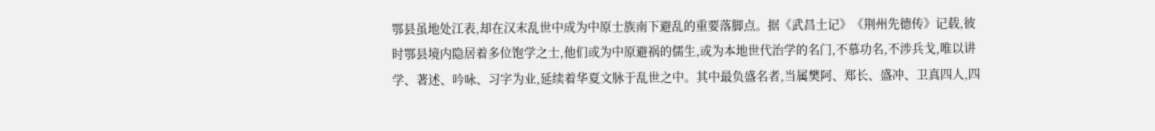鄂县虽地处江表,却在汉末乱世中成为中原士族南下避乱的重要落脚点。据《武昌土记》《荆州先德传》记载,彼时鄂县境内隐居着多位饱学之士,他们或为中原避祸的儒生,或为本地世代治学的名门,不慕功名,不涉兵戈,唯以讲学、著述、吟咏、习字为业,延续着华夏文脉于乱世之中。其中最负盛名者,当属樊阿、郑长、盛冲、卫真四人,四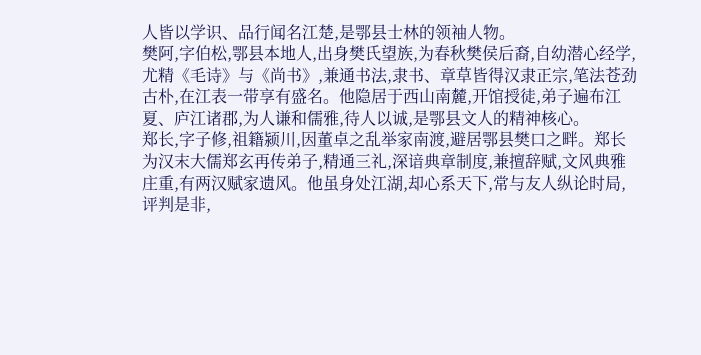人皆以学识、品行闻名江楚,是鄂县士林的领袖人物。
樊阿,字伯松,鄂县本地人,出身樊氏望族,为春秋樊侯后裔,自幼潜心经学,尤精《毛诗》与《尚书》,兼通书法,隶书、章草皆得汉隶正宗,笔法苍劲古朴,在江表一带享有盛名。他隐居于西山南麓,开馆授徒,弟子遍布江夏、庐江诸郡,为人谦和儒雅,待人以诚,是鄂县文人的精神核心。
郑长,字子修,祖籍颍川,因董卓之乱举家南渡,避居鄂县樊口之畔。郑长为汉末大儒郑玄再传弟子,精通三礼,深谙典章制度,兼擅辞赋,文风典雅庄重,有两汉赋家遗风。他虽身处江湖,却心系天下,常与友人纵论时局,评判是非,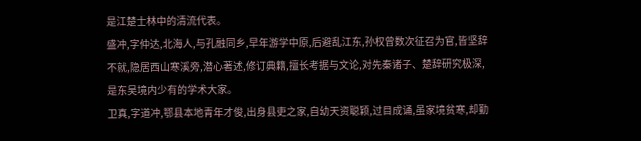是江楚士林中的清流代表。
盛冲,字仲达,北海人,与孔融同乡,早年游学中原,后避乱江东,孙权曾数次征召为官,皆坚辞不就,隐居西山寒溪旁,潜心著述,修订典籍,擅长考据与文论,对先秦诸子、楚辞研究极深,是东吴境内少有的学术大家。
卫真,字道冲,鄂县本地青年才俊,出身县吏之家,自幼天资聪颖,过目成诵,虽家境贫寒,却勤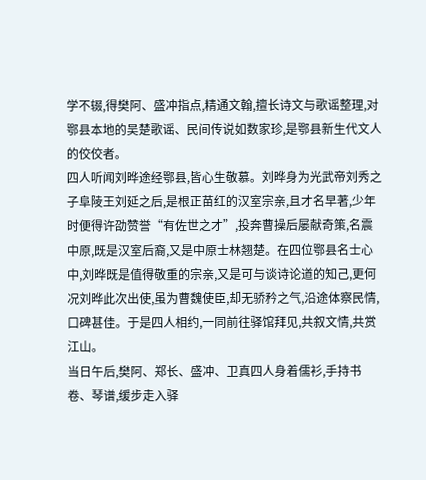学不辍,得樊阿、盛冲指点,精通文翰,擅长诗文与歌谣整理,对鄂县本地的吴楚歌谣、民间传说如数家珍,是鄂县新生代文人的佼佼者。
四人听闻刘晔途经鄂县,皆心生敬慕。刘晔身为光武帝刘秀之子阜陵王刘延之后,是根正苗红的汉室宗亲,且才名早著,少年时便得许劭赞誉“有佐世之才”,投奔曹操后屡献奇策,名震中原,既是汉室后裔,又是中原士林翘楚。在四位鄂县名士心中,刘晔既是值得敬重的宗亲,又是可与谈诗论道的知己,更何况刘晔此次出使,虽为曹魏使臣,却无骄矜之气,沿途体察民情,口碑甚佳。于是四人相约,一同前往驿馆拜见,共叙文情,共赏江山。
当日午后,樊阿、郑长、盛冲、卫真四人身着儒衫,手持书卷、琴谱,缓步走入驿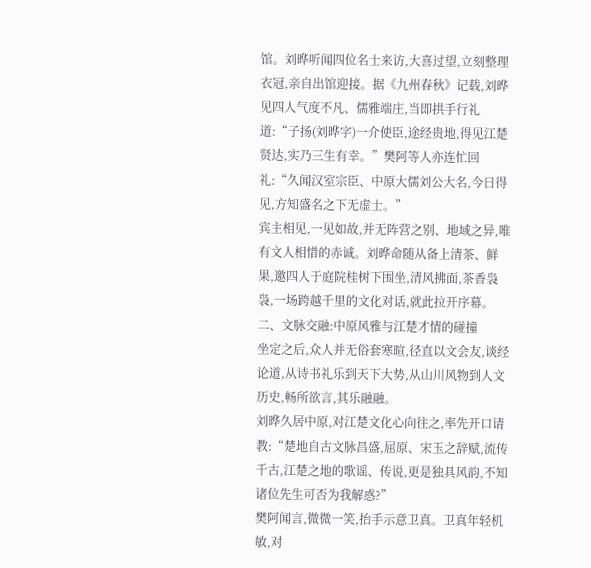馆。刘晔听闻四位名士来访,大喜过望,立刻整理衣冠,亲自出馆迎接。据《九州春秋》记载,刘晔见四人气度不凡、儒雅端庄,当即拱手行礼道:“子扬(刘晔字)一介使臣,途经贵地,得见江楚贤达,实乃三生有幸。”樊阿等人亦连忙回礼:“久闻汉室宗臣、中原大儒刘公大名,今日得见,方知盛名之下无虚士。”
宾主相见,一见如故,并无阵营之别、地域之异,唯有文人相惜的赤诚。刘晔命随从备上清茶、鲜果,邀四人于庭院桂树下围坐,清风拂面,茶香袅袅,一场跨越千里的文化对话,就此拉开序幕。
二、文脉交融:中原风雅与江楚才情的碰撞
坐定之后,众人并无俗套寒暄,径直以文会友,谈经论道,从诗书礼乐到天下大势,从山川风物到人文历史,畅所欲言,其乐融融。
刘晔久居中原,对江楚文化心向往之,率先开口请教:“楚地自古文脉昌盛,屈原、宋玉之辞赋,流传千古,江楚之地的歌谣、传说,更是独具风韵,不知诸位先生可否为我解惑?”
樊阿闻言,微微一笑,抬手示意卫真。卫真年轻机敏,对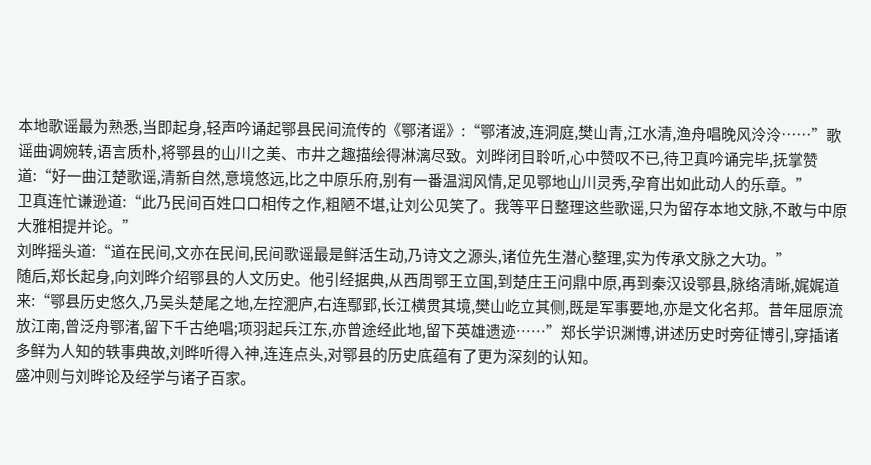本地歌谣最为熟悉,当即起身,轻声吟诵起鄂县民间流传的《鄂渚谣》:“鄂渚波,连洞庭,樊山青,江水清,渔舟唱晚风泠泠……”歌谣曲调婉转,语言质朴,将鄂县的山川之美、市井之趣描绘得淋漓尽致。刘晔闭目聆听,心中赞叹不已,待卫真吟诵完毕,抚掌赞道:“好一曲江楚歌谣,清新自然,意境悠远,比之中原乐府,别有一番温润风情,足见鄂地山川灵秀,孕育出如此动人的乐章。”
卫真连忙谦逊道:“此乃民间百姓口口相传之作,粗陋不堪,让刘公见笑了。我等平日整理这些歌谣,只为留存本地文脉,不敢与中原大雅相提并论。”
刘晔摇头道:“道在民间,文亦在民间,民间歌谣最是鲜活生动,乃诗文之源头,诸位先生潜心整理,实为传承文脉之大功。”
随后,郑长起身,向刘晔介绍鄂县的人文历史。他引经据典,从西周鄂王立国,到楚庄王问鼎中原,再到秦汉设鄂县,脉络清晰,娓娓道来:“鄂县历史悠久,乃吴头楚尾之地,左控淝庐,右连鄢郢,长江横贯其境,樊山屹立其侧,既是军事要地,亦是文化名邦。昔年屈原流放江南,曾泛舟鄂渚,留下千古绝唱;项羽起兵江东,亦曾途经此地,留下英雄遗迹……”郑长学识渊博,讲述历史时旁征博引,穿插诸多鲜为人知的轶事典故,刘晔听得入神,连连点头,对鄂县的历史底蕴有了更为深刻的认知。
盛冲则与刘晔论及经学与诸子百家。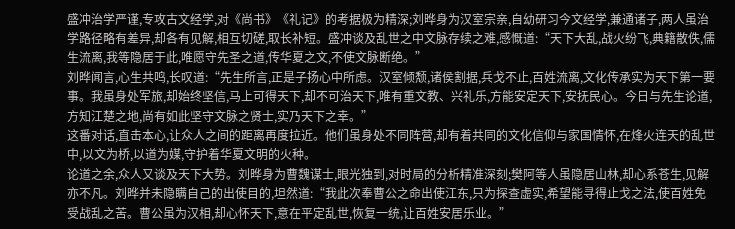盛冲治学严谨,专攻古文经学,对《尚书》《礼记》的考据极为精深;刘晔身为汉室宗亲,自幼研习今文经学,兼通诸子,两人虽治学路径略有差异,却各有见解,相互切磋,取长补短。盛冲谈及乱世之中文脉存续之难,感慨道:“天下大乱,战火纷飞,典籍散佚,儒生流离,我等隐居于此,唯愿守先圣之道,传华夏之文,不使文脉断绝。”
刘晔闻言,心生共鸣,长叹道:“先生所言,正是子扬心中所虑。汉室倾颓,诸侯割据,兵戈不止,百姓流离,文化传承实为天下第一要事。我虽身处军旅,却始终坚信,马上可得天下,却不可治天下,唯有重文教、兴礼乐,方能安定天下,安抚民心。今日与先生论道,方知江楚之地,尚有如此坚守文脉之贤士,实乃天下之幸。”
这番对话,直击本心,让众人之间的距离再度拉近。他们虽身处不同阵营,却有着共同的文化信仰与家国情怀,在烽火连天的乱世中,以文为桥,以道为媒,守护着华夏文明的火种。
论道之余,众人又谈及天下大势。刘晔身为曹魏谋士,眼光独到,对时局的分析精准深刻;樊阿等人虽隐居山林,却心系苍生,见解亦不凡。刘晔并未隐瞒自己的出使目的,坦然道:“我此次奉曹公之命出使江东,只为探查虚实,希望能寻得止戈之法,使百姓免受战乱之苦。曹公虽为汉相,却心怀天下,意在平定乱世,恢复一统,让百姓安居乐业。”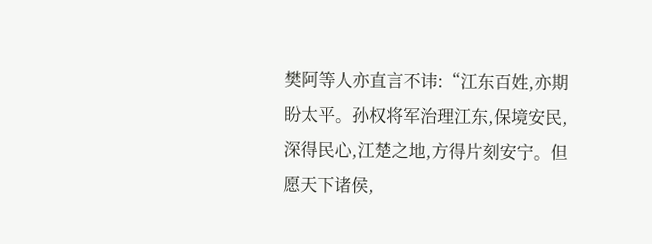樊阿等人亦直言不讳:“江东百姓,亦期盼太平。孙权将军治理江东,保境安民,深得民心,江楚之地,方得片刻安宁。但愿天下诸侯,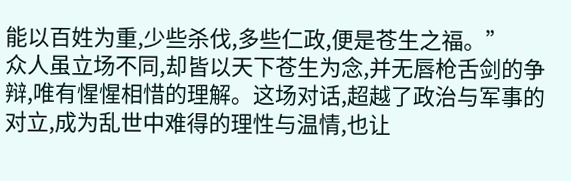能以百姓为重,少些杀伐,多些仁政,便是苍生之福。”
众人虽立场不同,却皆以天下苍生为念,并无唇枪舌剑的争辩,唯有惺惺相惜的理解。这场对话,超越了政治与军事的对立,成为乱世中难得的理性与温情,也让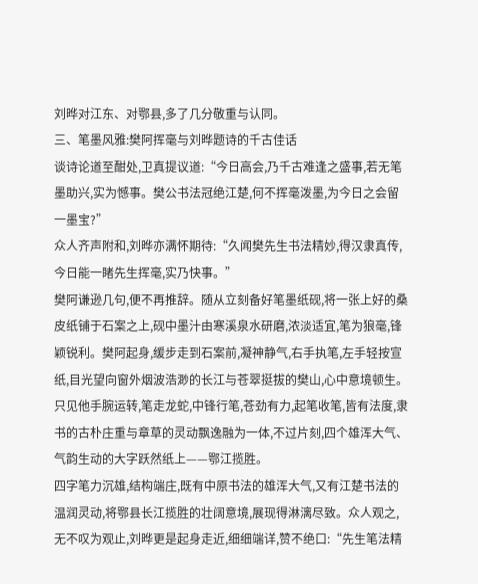刘晔对江东、对鄂县,多了几分敬重与认同。
三、笔墨风雅:樊阿挥毫与刘晔题诗的千古佳话
谈诗论道至酣处,卫真提议道:“今日高会,乃千古难逢之盛事,若无笔墨助兴,实为憾事。樊公书法冠绝江楚,何不挥毫泼墨,为今日之会留一墨宝?”
众人齐声附和,刘晔亦满怀期待:“久闻樊先生书法精妙,得汉隶真传,今日能一睹先生挥毫,实乃快事。”
樊阿谦逊几句,便不再推辞。随从立刻备好笔墨纸砚,将一张上好的桑皮纸铺于石案之上,砚中墨汁由寒溪泉水研磨,浓淡适宜,笔为狼毫,锋颖锐利。樊阿起身,缓步走到石案前,凝神静气,右手执笔,左手轻按宣纸,目光望向窗外烟波浩渺的长江与苍翠挺拔的樊山,心中意境顿生。
只见他手腕运转,笔走龙蛇,中锋行笔,苍劲有力,起笔收笔,皆有法度,隶书的古朴庄重与章草的灵动飘逸融为一体,不过片刻,四个雄浑大气、气韵生动的大字跃然纸上——鄂江揽胜。
四字笔力沉雄,结构端庄,既有中原书法的雄浑大气,又有江楚书法的温润灵动,将鄂县长江揽胜的壮阔意境,展现得淋漓尽致。众人观之,无不叹为观止,刘晔更是起身走近,细细端详,赞不绝口:“先生笔法精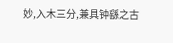妙,入木三分,兼具钟繇之古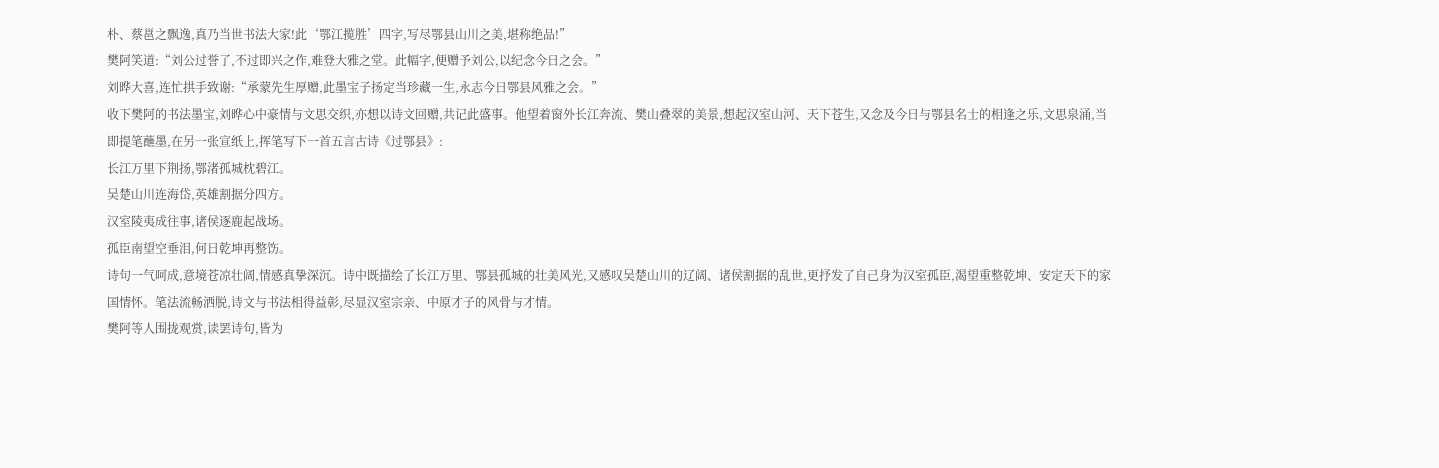朴、蔡邕之飘逸,真乃当世书法大家!此‘鄂江揽胜’四字,写尽鄂县山川之美,堪称绝品!”
樊阿笑道:“刘公过誉了,不过即兴之作,难登大雅之堂。此幅字,便赠予刘公,以纪念今日之会。”
刘晔大喜,连忙拱手致谢:“承蒙先生厚赠,此墨宝子扬定当珍藏一生,永志今日鄂县风雅之会。”
收下樊阿的书法墨宝,刘晔心中豪情与文思交织,亦想以诗文回赠,共记此盛事。他望着窗外长江奔流、樊山叠翠的美景,想起汉室山河、天下苍生,又念及今日与鄂县名士的相逢之乐,文思泉涌,当即提笔蘸墨,在另一张宣纸上,挥笔写下一首五言古诗《过鄂县》:
长江万里下荆扬,鄂渚孤城枕碧江。
吴楚山川连海岱,英雄割据分四方。
汉室陵夷成往事,诸侯逐鹿起战场。
孤臣南望空垂泪,何日乾坤再整饬。
诗句一气呵成,意境苍凉壮阔,情感真挚深沉。诗中既描绘了长江万里、鄂县孤城的壮美风光,又感叹吴楚山川的辽阔、诸侯割据的乱世,更抒发了自己身为汉室孤臣,渴望重整乾坤、安定天下的家国情怀。笔法流畅洒脱,诗文与书法相得益彰,尽显汉室宗亲、中原才子的风骨与才情。
樊阿等人围拢观赏,读罢诗句,皆为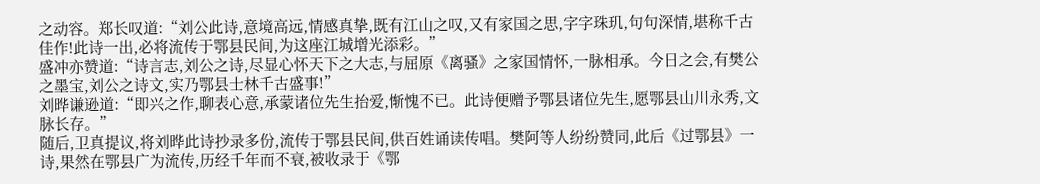之动容。郑长叹道:“刘公此诗,意境高远,情感真挚,既有江山之叹,又有家国之思,字字珠玑,句句深情,堪称千古佳作!此诗一出,必将流传于鄂县民间,为这座江城增光添彩。”
盛冲亦赞道:“诗言志,刘公之诗,尽显心怀天下之大志,与屈原《离骚》之家国情怀,一脉相承。今日之会,有樊公之墨宝,刘公之诗文,实乃鄂县士林千古盛事!”
刘晔谦逊道:“即兴之作,聊表心意,承蒙诸位先生抬爱,惭愧不已。此诗便赠予鄂县诸位先生,愿鄂县山川永秀,文脉长存。”
随后,卫真提议,将刘晔此诗抄录多份,流传于鄂县民间,供百姓诵读传唱。樊阿等人纷纷赞同,此后《过鄂县》一诗,果然在鄂县广为流传,历经千年而不衰,被收录于《鄂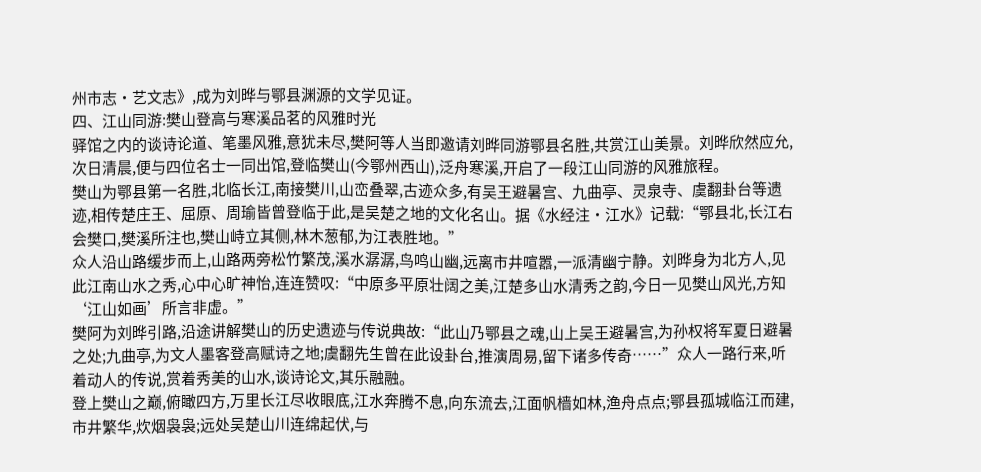州市志·艺文志》,成为刘晔与鄂县渊源的文学见证。
四、江山同游:樊山登高与寒溪品茗的风雅时光
驿馆之内的谈诗论道、笔墨风雅,意犹未尽,樊阿等人当即邀请刘晔同游鄂县名胜,共赏江山美景。刘晔欣然应允,次日清晨,便与四位名士一同出馆,登临樊山(今鄂州西山),泛舟寒溪,开启了一段江山同游的风雅旅程。
樊山为鄂县第一名胜,北临长江,南接樊川,山峦叠翠,古迹众多,有吴王避暑宫、九曲亭、灵泉寺、虞翻卦台等遗迹,相传楚庄王、屈原、周瑜皆曾登临于此,是吴楚之地的文化名山。据《水经注·江水》记载:“鄂县北,长江右会樊口,樊溪所注也,樊山峙立其侧,林木葱郁,为江表胜地。”
众人沿山路缓步而上,山路两旁松竹繁茂,溪水潺潺,鸟鸣山幽,远离市井喧嚣,一派清幽宁静。刘晔身为北方人,见此江南山水之秀,心中心旷神怡,连连赞叹:“中原多平原壮阔之美,江楚多山水清秀之韵,今日一见樊山风光,方知‘江山如画’所言非虚。”
樊阿为刘晔引路,沿途讲解樊山的历史遗迹与传说典故:“此山乃鄂县之魂,山上吴王避暑宫,为孙权将军夏日避暑之处;九曲亭,为文人墨客登高赋诗之地;虞翻先生曾在此设卦台,推演周易,留下诸多传奇……”众人一路行来,听着动人的传说,赏着秀美的山水,谈诗论文,其乐融融。
登上樊山之巅,俯瞰四方,万里长江尽收眼底,江水奔腾不息,向东流去,江面帆樯如林,渔舟点点;鄂县孤城临江而建,市井繁华,炊烟袅袅;远处吴楚山川连绵起伏,与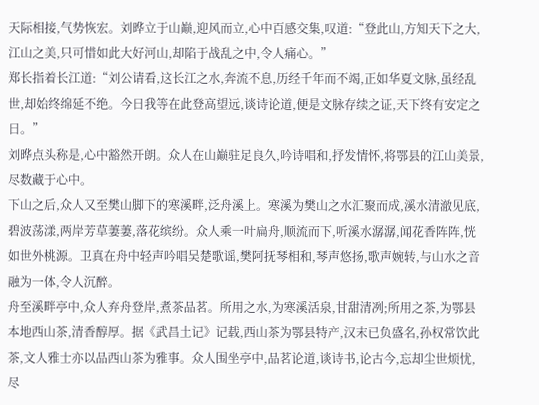天际相接,气势恢宏。刘晔立于山巅,迎风而立,心中百感交集,叹道:“登此山,方知天下之大,江山之美,只可惜如此大好河山,却陷于战乱之中,令人痛心。”
郑长指着长江道:“刘公请看,这长江之水,奔流不息,历经千年而不竭,正如华夏文脉,虽经乱世,却始终绵延不绝。今日我等在此登高望远,谈诗论道,便是文脉存续之证,天下终有安定之日。”
刘晔点头称是,心中豁然开朗。众人在山巅驻足良久,吟诗唱和,抒发情怀,将鄂县的江山美景,尽数藏于心中。
下山之后,众人又至樊山脚下的寒溪畔,泛舟溪上。寒溪为樊山之水汇聚而成,溪水清澈见底,碧波荡漾,两岸芳草萋萋,落花缤纷。众人乘一叶扁舟,顺流而下,听溪水潺潺,闻花香阵阵,恍如世外桃源。卫真在舟中轻声吟唱吴楚歌谣,樊阿抚琴相和,琴声悠扬,歌声婉转,与山水之音融为一体,令人沉醉。
舟至溪畔亭中,众人弃舟登岸,煮茶品茗。所用之水,为寒溪活泉,甘甜清冽;所用之茶,为鄂县本地西山茶,清香醇厚。据《武昌土记》记载,西山茶为鄂县特产,汉末已负盛名,孙权常饮此茶,文人雅士亦以品西山茶为雅事。众人围坐亭中,品茗论道,谈诗书,论古今,忘却尘世烦忧,尽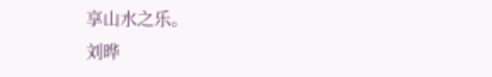享山水之乐。
刘晔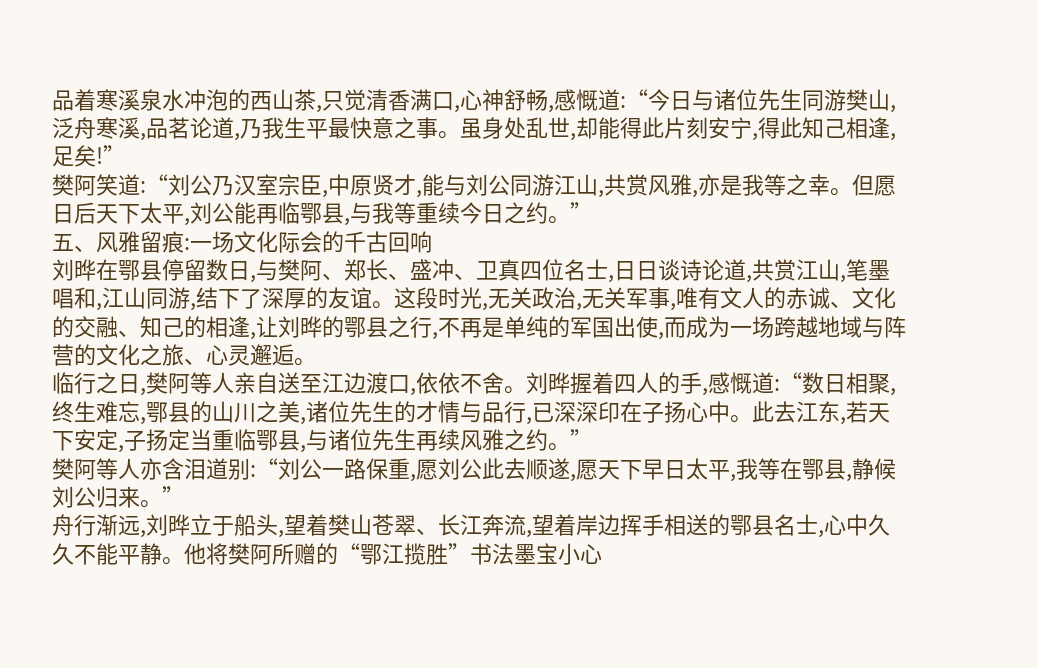品着寒溪泉水冲泡的西山茶,只觉清香满口,心神舒畅,感慨道:“今日与诸位先生同游樊山,泛舟寒溪,品茗论道,乃我生平最快意之事。虽身处乱世,却能得此片刻安宁,得此知己相逢,足矣!”
樊阿笑道:“刘公乃汉室宗臣,中原贤才,能与刘公同游江山,共赏风雅,亦是我等之幸。但愿日后天下太平,刘公能再临鄂县,与我等重续今日之约。”
五、风雅留痕:一场文化际会的千古回响
刘晔在鄂县停留数日,与樊阿、郑长、盛冲、卫真四位名士,日日谈诗论道,共赏江山,笔墨唱和,江山同游,结下了深厚的友谊。这段时光,无关政治,无关军事,唯有文人的赤诚、文化的交融、知己的相逢,让刘晔的鄂县之行,不再是单纯的军国出使,而成为一场跨越地域与阵营的文化之旅、心灵邂逅。
临行之日,樊阿等人亲自送至江边渡口,依依不舍。刘晔握着四人的手,感慨道:“数日相聚,终生难忘,鄂县的山川之美,诸位先生的才情与品行,已深深印在子扬心中。此去江东,若天下安定,子扬定当重临鄂县,与诸位先生再续风雅之约。”
樊阿等人亦含泪道别:“刘公一路保重,愿刘公此去顺遂,愿天下早日太平,我等在鄂县,静候刘公归来。”
舟行渐远,刘晔立于船头,望着樊山苍翠、长江奔流,望着岸边挥手相送的鄂县名士,心中久久不能平静。他将樊阿所赠的“鄂江揽胜”书法墨宝小心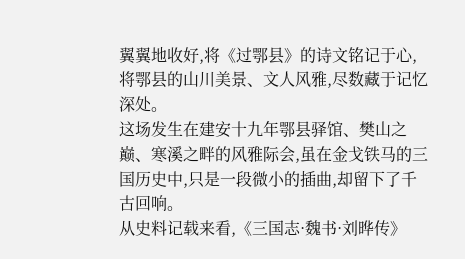翼翼地收好,将《过鄂县》的诗文铭记于心,将鄂县的山川美景、文人风雅,尽数藏于记忆深处。
这场发生在建安十九年鄂县驿馆、樊山之巅、寒溪之畔的风雅际会,虽在金戈铁马的三国历史中,只是一段微小的插曲,却留下了千古回响。
从史料记载来看,《三国志·魏书·刘晔传》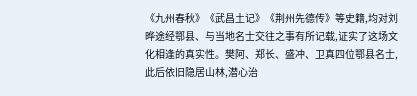《九州春秋》《武昌土记》《荆州先德传》等史籍,均对刘晔途经鄂县、与当地名士交往之事有所记载,证实了这场文化相逢的真实性。樊阿、郑长、盛冲、卫真四位鄂县名士,此后依旧隐居山林,潜心治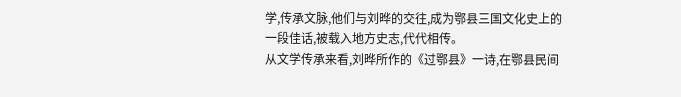学,传承文脉,他们与刘晔的交往,成为鄂县三国文化史上的一段佳话,被载入地方史志,代代相传。
从文学传承来看,刘晔所作的《过鄂县》一诗,在鄂县民间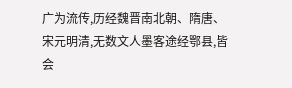广为流传,历经魏晋南北朝、隋唐、宋元明清,无数文人墨客途经鄂县,皆会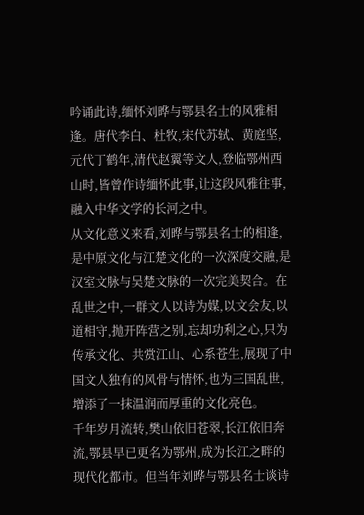吟诵此诗,缅怀刘晔与鄂县名士的风雅相逢。唐代李白、杜牧,宋代苏轼、黄庭坚,元代丁鹤年,清代赵翼等文人,登临鄂州西山时,皆曾作诗缅怀此事,让这段风雅往事,融入中华文学的长河之中。
从文化意义来看,刘晔与鄂县名士的相逢,是中原文化与江楚文化的一次深度交融,是汉室文脉与吴楚文脉的一次完美契合。在乱世之中,一群文人以诗为媒,以文会友,以道相守,抛开阵营之别,忘却功利之心,只为传承文化、共赏江山、心系苍生,展现了中国文人独有的风骨与情怀,也为三国乱世,增添了一抹温润而厚重的文化亮色。
千年岁月流转,樊山依旧苍翠,长江依旧奔流,鄂县早已更名为鄂州,成为长江之畔的现代化都市。但当年刘晔与鄂县名士谈诗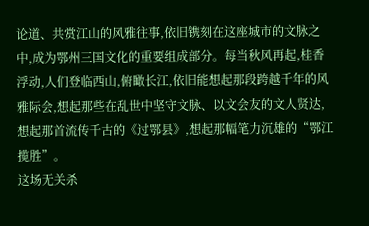论道、共赏江山的风雅往事,依旧镌刻在这座城市的文脉之中,成为鄂州三国文化的重要组成部分。每当秋风再起,桂香浮动,人们登临西山,俯瞰长江,依旧能想起那段跨越千年的风雅际会,想起那些在乱世中坚守文脉、以文会友的文人贤达,想起那首流传千古的《过鄂县》,想起那幅笔力沉雄的“鄂江揽胜”。
这场无关杀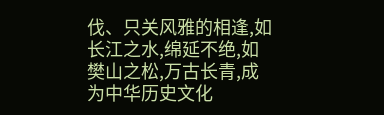伐、只关风雅的相逢,如长江之水,绵延不绝,如樊山之松,万古长青,成为中华历史文化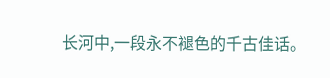长河中,一段永不褪色的千古佳话。